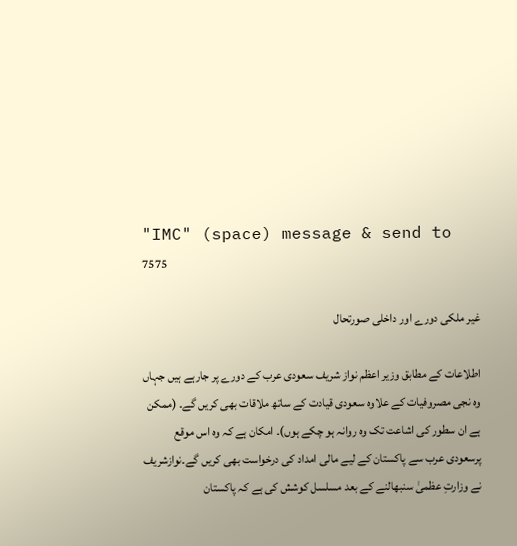"IMC" (space) message & send to 7575

غیر ملکی دورے اور داخلی صورتحال

اطلاعات کے مطابق وزیر اعظم نواز شریف سعودی عرب کے دورے پر جارہے ہیں جہاں وہ نجی مصروفیات کے علاوہ سعودی قیادت کے ساتھ ملاقات بھی کریں گے۔ (ممکن ہے ان سطور کی اشاعت تک وہ روانہ ہو چکے ہوں)۔ امکان ہے کہ وہ اس موقع پرسعودی عرب سے پاکستان کے لیے مالی امداد کی درخواست بھی کریں گے۔نوازشریف نے وزارتِ عظمیٰ سنبھالنے کے بعد مسلسل کوشش کی ہے کہ پاکستان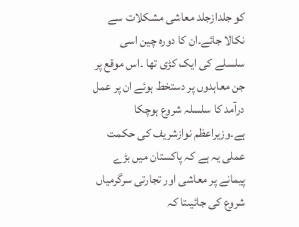کو جلدازجلد معاشی مشکلات سے نکالا جائے۔ان کا دورہ چین اسی سلسلے کی ایک کڑی تھا ۔اس موقع پر جن معاہدوں پر دستخط ہوئے ان پر عمل درآمد کا سلسلہ شروع ہوچکا ہے۔وزیراعظم نوازشریف کی حکمت عملی یہ ہے کہ پاکستان میں بڑے پیمانے پر معاشی اور تجارتی سرگرمیاں شروع کی جائیںتا کہ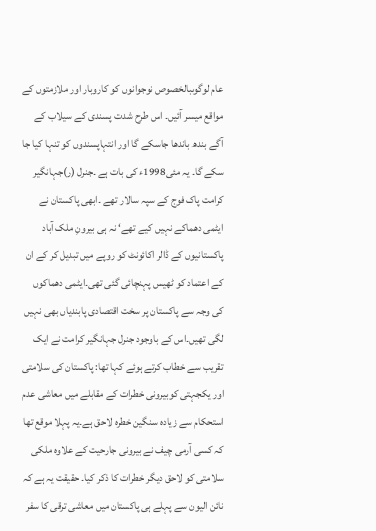عام لوگوںبالخصوص نوجوانوں کو کاروبار اور ملازمتوں کے مواقع میسر آئیں۔ اس طرح شدت پسندی کے سیلاب کے آگے بندھ باندھا جاسکے گا اور انتہاپسندوں کو تنہا کیا جا سکے گا۔ یہ مئی1998ء کی بات ہے ۔جنرل (ر)جہانگیر کرامت پاک فوج کے سپہ سالار تھے ۔ابھی پاکستان نے ایٹمی دھماکے نہیں کیے تھے‘ نہ ہی بیرونِ ملک آباد پاکستانیوں کے ڈالر اکائونٹ کو روپے میں تبدیل کر کے ان کے اعتماد کو ٹھیس پہنچائی گئی تھی۔ایٹمی دھماکوں کی وجہ سے پاکستان پر سخت اقتصادی پابندیاں بھی نہیں لگی تھیں۔اس کے باوجود جنرل جہانگیر کرامت نے ایک تقریب سے خطاب کرتے ہوئے کہا تھا: پاکستان کی سلامتی اور یکجہتی کوبیرونی خطرات کے مقابلے میں معاشی عدم استحکام سے زیادہ سنگین خطرہ لاحق ہے۔یہ پہلا موقع تھا کہ کسی آرمی چیف نے بیرونی جارحیت کے علاوہ ملکی سلامتی کو لاحق دیگر خطرات کا ذکر کیا۔ حقیقت یہ ہے کہ نائن الیون سے پہلے ہی پاکستان میں معاشی ترقی کا سفر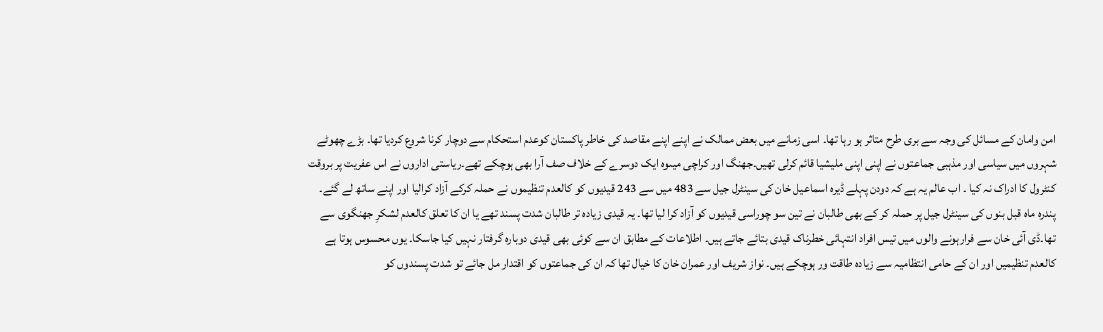امن وامان کے مسائل کی وجہ سے بری طرح متاثر ہو رہا تھا۔ اسی زمانے میں بعض ممالک نے اپنے اپنے مقاصد کی خاطر پاکستان کوعدم استحکام سے دوچار کرنا شروع کردیا تھا۔ بڑے چھوٹے شہروں میں سیاسی اور مذہبی جماعتوں نے اپنی اپنی ملیشیا قائم کرلی تھیں۔جھنگ اور کراچی میںوہ ایک دوسرے کے خلاف صف آرا بھی ہوچکے تھے۔ریاستی اداروں نے اس عفریت پر بروقت کنٹرول کا ادراک نہ کیا ۔ اب عالم یہ ہے کہ دودن پہلے ڈیرہ اسماعیل خان کی سینٹرل جیل سے 483 میں سے 243 قیدیوں کو کالعدم تنظیموں نے حملہ کرکے آزاد کرالیا اور اپنے ساتھ لے گئے۔ پندرہ ماہ قبل بنوں کی سینٹرل جیل پر حملہ کر کے بھی طالبان نے تین سو چوراسی قیدیوں کو آزاد کرا لیا تھا۔ یہ قیدی زیادہ تر طالبان شدت پسند تھے یا ان کا تعلق کالعدم لشکرِ جھنگوی سے تھا۔ڈی آئی خان سے فرارہونے والوں میں تیس افراد انتہائی خطرناک قیدی بتائے جاتے ہیں۔ اطلاعات کے مطابق ان سے کوئی بھی قیدی دوبارہ گرفتار نہیں کیا جاسکا۔ یوں محسوس ہوتا ہے کالعدم تنظیمیں اور ان کے حامی انتظامیہ سے زیادہ طاقت ور ہوچکے ہیں۔ نواز شریف اور عمران خان کا خیال تھا کہ ان کی جماعتوں کو اقتدار مل جائے تو شدت پسندوں کو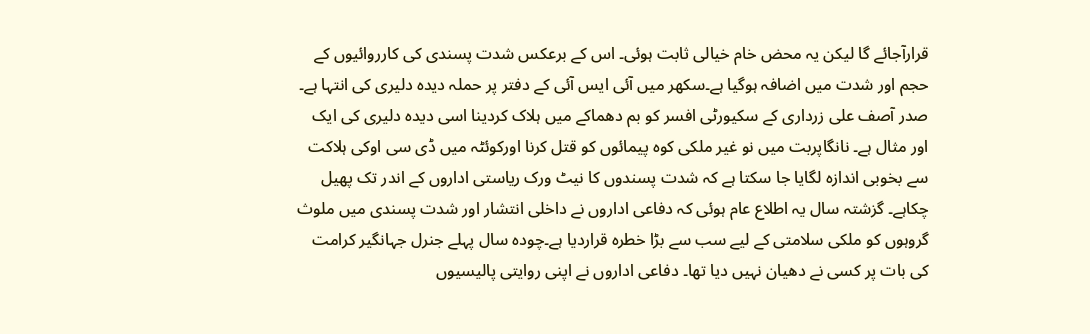قرارآجائے گا لیکن یہ محض خام خیالی ثابت ہوئی۔ اس کے برعکس شدت پسندی کی کارروائیوں کے حجم اور شدت میں اضافہ ہوگیا ہے۔سکھر میں آئی ایس آئی کے دفتر پر حملہ دیدہ دلیری کی انتہا ہے۔ صدر آصف علی زرداری کے سکیورٹی افسر کو بم دھماکے میں ہلاک کردینا اسی دیدہ دلیری کی ایک اور مثال ہے۔ نانگاپربت میں نو غیر ملکی کوہ پیمائوں کو قتل کرنا اورکوئٹہ میں ڈی سی اوکی ہلاکت سے بخوبی اندازہ لگایا جا سکتا ہے کہ شدت پسندوں کا نیٹ ورک ریاستی اداروں کے اندر تک پھیل چکاہے۔ گزشتہ سال یہ اطلاع عام ہوئی کہ دفاعی اداروں نے داخلی انتشار اور شدت پسندی میں ملوث گروہوں کو ملکی سلامتی کے لیے سب سے بڑا خطرہ قراردیا ہے۔چودہ سال پہلے جنرل جہانگیر کرامت کی بات پر کسی نے دھیان نہیں دیا تھا۔ دفاعی اداروں نے اپنی روایتی پالیسیوں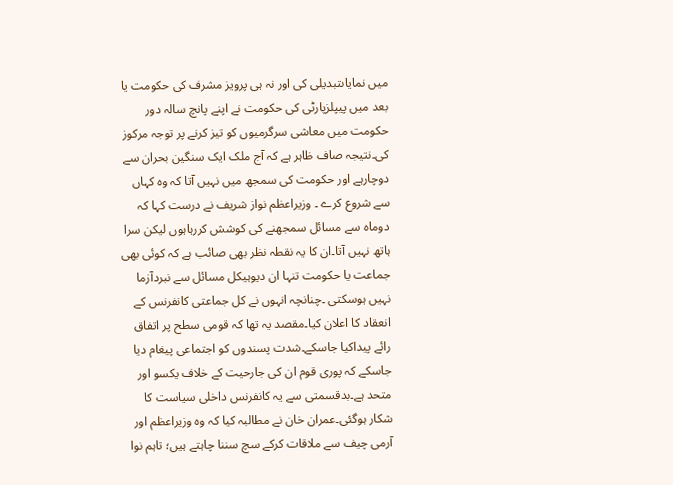میں نمایاںتبدیلی کی اور نہ ہی پرویز مشرف کی حکومت یا بعد میں پیپلزپارٹی کی حکومت نے اپنے پانچ سالہ دور حکومت میں معاشی سرگرمیوں کو تیز کرنے پر توجہ مرکوز کی۔نتیجہ صاف ظاہر ہے کہ آج ملک ایک سنگین بحران سے دوچارہے اور حکومت کی سمجھ میں نہیں آتا کہ وہ کہاں سے شروع کرے ۔ وزیراعظم نواز شریف نے درست کہا کہ دوماہ سے مسائل سمجھنے کی کوشش کررہاہوں لیکن سرا ہاتھ نہیں آتا۔ان کا یہ نقطہ نظر بھی صائب ہے کہ کوئی بھی جماعت یا حکومت تنہا ان دیوہیکل مسائل سے نبردآزما نہیں ہوسکتی ۔چنانچہ انہوں نے کل جماعتی کانفرنس کے انعقاد کا اعلان کیا۔مقصد یہ تھا کہ قومی سطح پر اتفاق رائے پیداکیا جاسکے۔شدت پسندوں کو اجتماعی پیغام دیا جاسکے کہ پوری قوم ان کی جارحیت کے خلاف یکسو اور متحد ہے۔بدقسمتی سے یہ کانفرنس داخلی سیاست کا شکار ہوگئی۔عمران خان نے مطالبہ کیا کہ وہ وزیراعظم اور آرمی چیف سے ملاقات کرکے سچ سننا چاہتے ہیں؛ تاہم نوا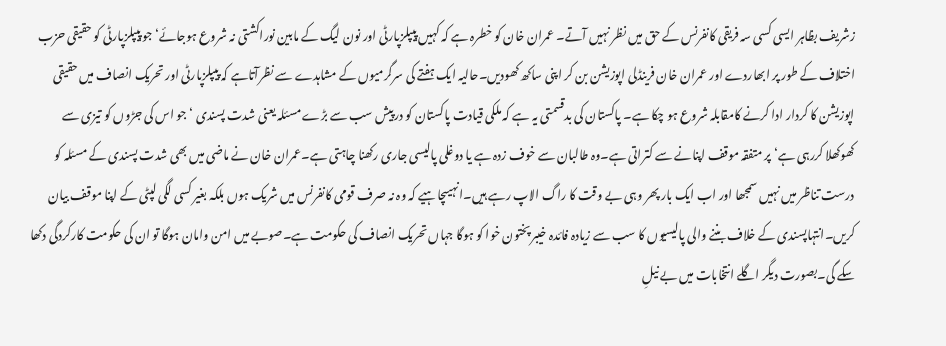زشریف بظاہر ایسی کسی سہ فریقی کانفرنس کے حق میں نظر نہیں آتے۔ عمران خان کو خطرہ ہے کہ کہیں پیپلزپارٹی اور نون لیگ کے مابین نوراکشتی نہ شروع ہوجائے‘ جو پیپلزپارٹی کو حقیقی حزب اختلاف کے طور پر ابھاردے اور عمران خان فرینڈلی اپوزیشن بن کر اپنی ساکھ کھودیں۔حالیہ ایک ہفتے کی سرگرمیوں کے مشاہدے سے نظرآتاہے کہ پیپلزپارٹی اور تحریک انصاف میں حقیقی اپوزیشن کا کردار ادا کرنے کامقابلہ شروع ہو چکا ہے۔ پاکستان کی بدقسمتی یہ ہے کہ ملکی قیادت پاکستان کو درپیش سب سے بڑے مسئلہ یعنی شدت پسندی ‘ جو اس کی جڑوں کو تیزی سے کھوکھلا کررہی ہے‘ پر متفقہ موقف اپنانے سے کتراتی ہے۔وہ طالبان سے خوف زدہ ہے یا دوغلی پالیسی جاری رکھنا چاہتی ہے۔عمران خان نے ماضی میں بھی شدت پسندی کے مسئلہ کو درست تناظر میں نہیں سمجھا اور اب ایک بار پھر وہی بے وقت کا راگ الاپ رہے ہیں۔انہیںچاہیے کہ وہ نہ صرف قومی کانفرنس میں شریک ہوں بلکہ بغیر کسی لگی لپٹی کے اپنا موقف بیان کریں۔انتہاپسندی کے خلاف بننے والی پالیسیوں کا سب سے زیادہ فائدہ خیبر پختون خوا کو ہوگا جہاں تحریک انصاف کی حکومت ہے۔صوبے میں امن وامان ہوگا تو ان کی حکومت کارکردگی دکھا سکے گی۔بصورت دیگر اگلے انتخابات میں بے نیلِ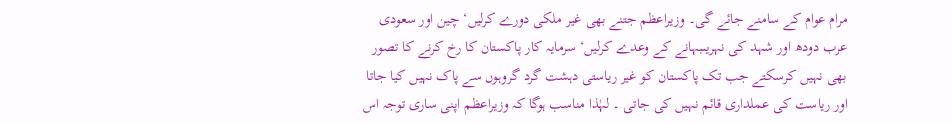مرام عوام کے سامنے جائے گی۔ وزیراعظم جتنے بھی غیر ملکی دورے کرلیں‘ چین اور سعودی عرب دودھ اور شہد کی نہریںبہانے کے وعدے کرلیں‘ سرمایہ کار پاکستان کا رخ کرنے کا تصور بھی نہیں کرسکتے جب تک پاکستان کو غیر ریاستی دہشت گرد گروہوں سے پاک نہیں کیا جاتا اور ریاست کی عملداری قائم نہیں کی جاتی ۔ لہٰذا مناسب ہوگا کہ وزیراعظم اپنی ساری توجہ اس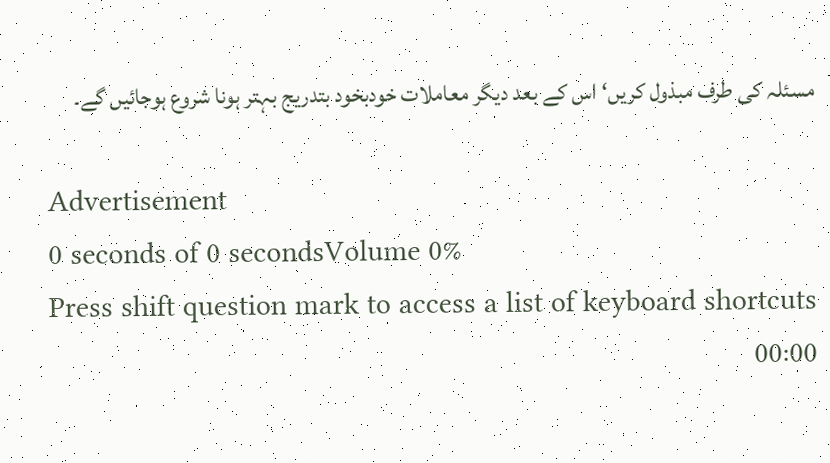مسئلہ کی طرف مبذول کریں‘ اس کے بعد دیگر معاملات خودبخود بتدریج بہتر ہونا شروع ہوجائیں گے۔

Advertisement
0 seconds of 0 secondsVolume 0%
Press shift question mark to access a list of keyboard shortcuts
00:00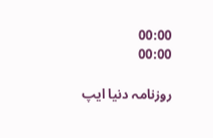00:00
00:00

روزنامہ دنیا ایپ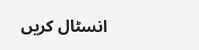انسٹال کریں